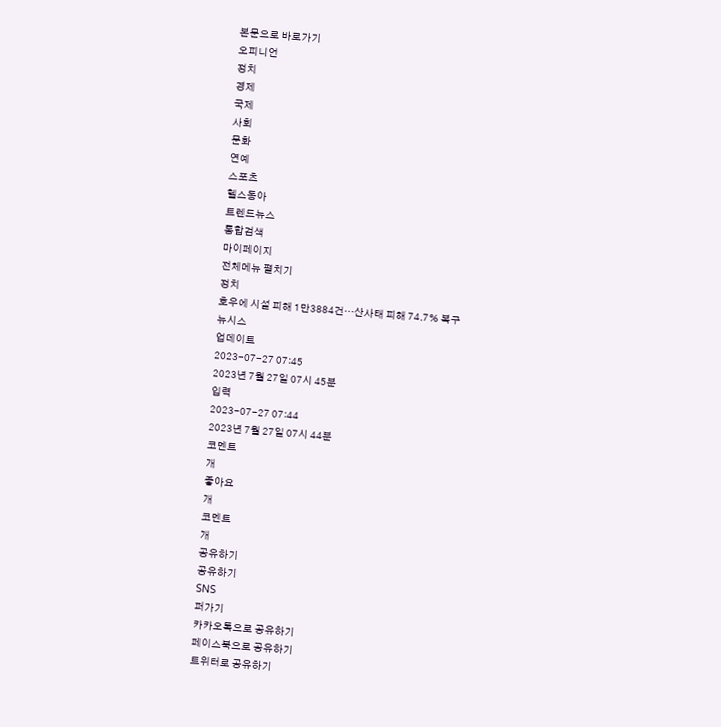본문으로 바로가기
오피니언
정치
경제
국제
사회
문화
연예
스포츠
헬스동아
트렌드뉴스
통합검색
마이페이지
전체메뉴 펼치기
정치
호우에 시설 피해 1만3884건…산사태 피해 74.7% 복구
뉴시스
업데이트
2023-07-27 07:45
2023년 7월 27일 07시 45분
입력
2023-07-27 07:44
2023년 7월 27일 07시 44분
코멘트
개
좋아요
개
코멘트
개
공유하기
공유하기
SNS
퍼가기
카카오톡으로 공유하기
페이스북으로 공유하기
트위터로 공유하기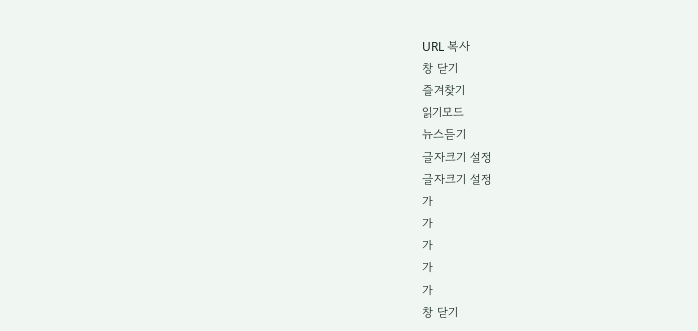URL 복사
창 닫기
즐겨찾기
읽기모드
뉴스듣기
글자크기 설정
글자크기 설정
가
가
가
가
가
창 닫기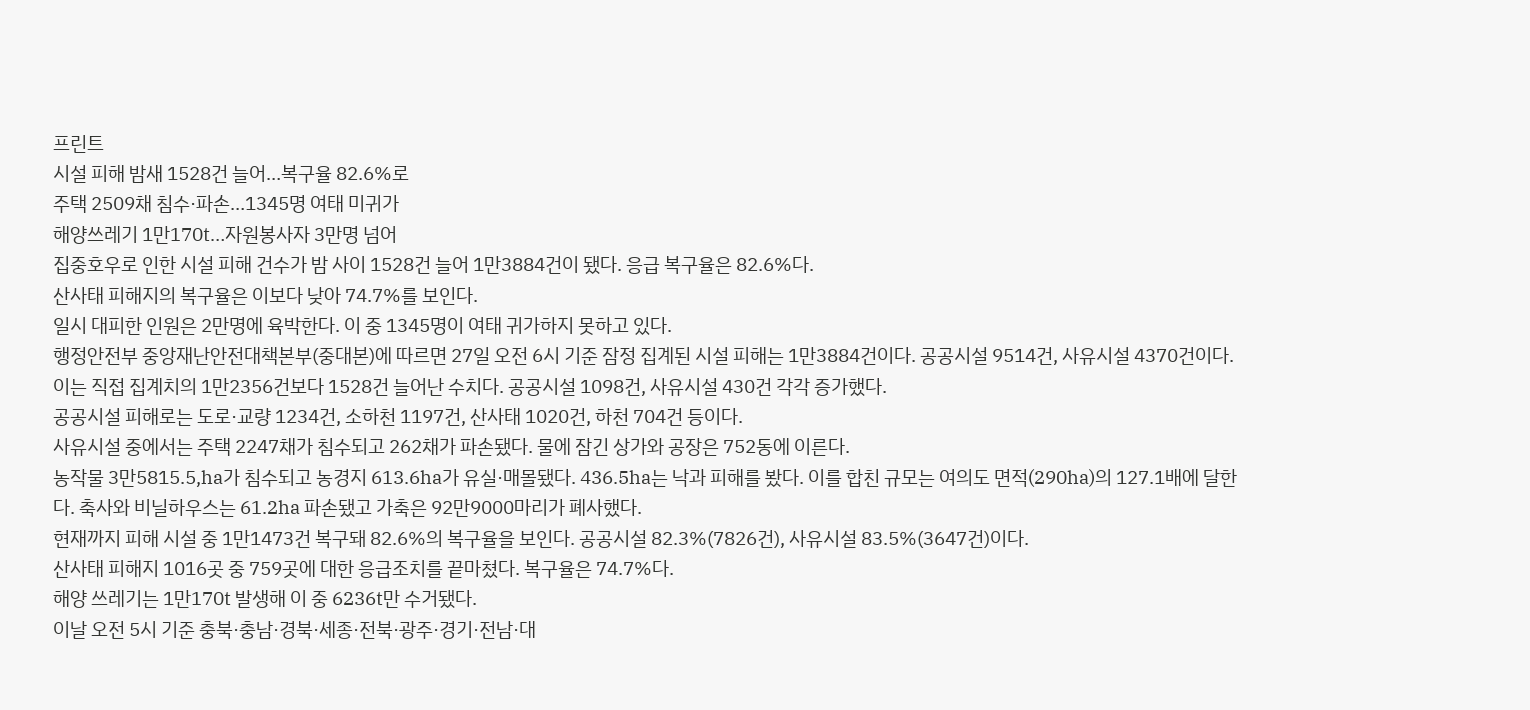프린트
시설 피해 밤새 1528건 늘어…복구율 82.6%로
주택 2509채 침수·파손…1345명 여태 미귀가
해양쓰레기 1만170t…자원봉사자 3만명 넘어
집중호우로 인한 시설 피해 건수가 밤 사이 1528건 늘어 1만3884건이 됐다. 응급 복구율은 82.6%다.
산사태 피해지의 복구율은 이보다 낮아 74.7%를 보인다.
일시 대피한 인원은 2만명에 육박한다. 이 중 1345명이 여태 귀가하지 못하고 있다.
행정안전부 중앙재난안전대책본부(중대본)에 따르면 27일 오전 6시 기준 잠정 집계된 시설 피해는 1만3884건이다. 공공시설 9514건, 사유시설 4370건이다.
이는 직접 집계치의 1만2356건보다 1528건 늘어난 수치다. 공공시설 1098건, 사유시설 430건 각각 증가했다.
공공시설 피해로는 도로·교량 1234건, 소하천 1197건, 산사태 1020건, 하천 704건 등이다.
사유시설 중에서는 주택 2247채가 침수되고 262채가 파손됐다. 물에 잠긴 상가와 공장은 752동에 이른다.
농작물 3만5815.5,ha가 침수되고 농경지 613.6ha가 유실·매몰됐다. 436.5ha는 낙과 피해를 봤다. 이를 합친 규모는 여의도 면적(290ha)의 127.1배에 달한다. 축사와 비닐하우스는 61.2ha 파손됐고 가축은 92만9000마리가 폐사했다.
현재까지 피해 시설 중 1만1473건 복구돼 82.6%의 복구율을 보인다. 공공시설 82.3%(7826건), 사유시설 83.5%(3647건)이다.
산사태 피해지 1016곳 중 759곳에 대한 응급조치를 끝마쳤다. 복구율은 74.7%다.
해양 쓰레기는 1만170t 발생해 이 중 6236t만 수거됐다.
이날 오전 5시 기준 충북·충남·경북·세종·전북·광주·경기·전남·대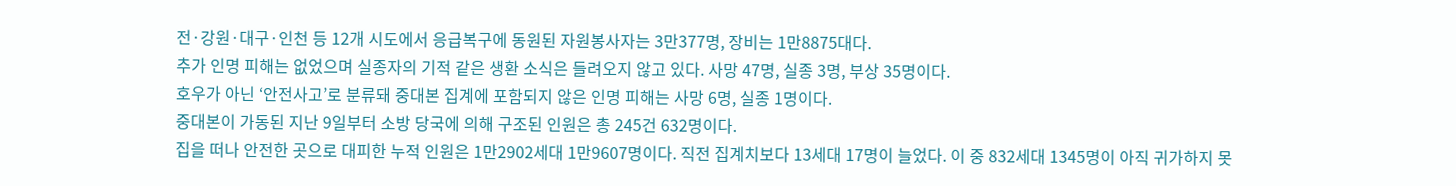전·강원·대구·인천 등 12개 시도에서 응급복구에 동원된 자원봉사자는 3만377명, 장비는 1만8875대다.
추가 인명 피해는 없었으며 실종자의 기적 같은 생환 소식은 들려오지 않고 있다. 사망 47명, 실종 3명, 부상 35명이다.
호우가 아닌 ‘안전사고’로 분류돼 중대본 집계에 포함되지 않은 인명 피해는 사망 6명, 실종 1명이다.
중대본이 가동된 지난 9일부터 소방 당국에 의해 구조된 인원은 총 245건 632명이다.
집을 떠나 안전한 곳으로 대피한 누적 인원은 1만2902세대 1만9607명이다. 직전 집계치보다 13세대 17명이 늘었다. 이 중 832세대 1345명이 아직 귀가하지 못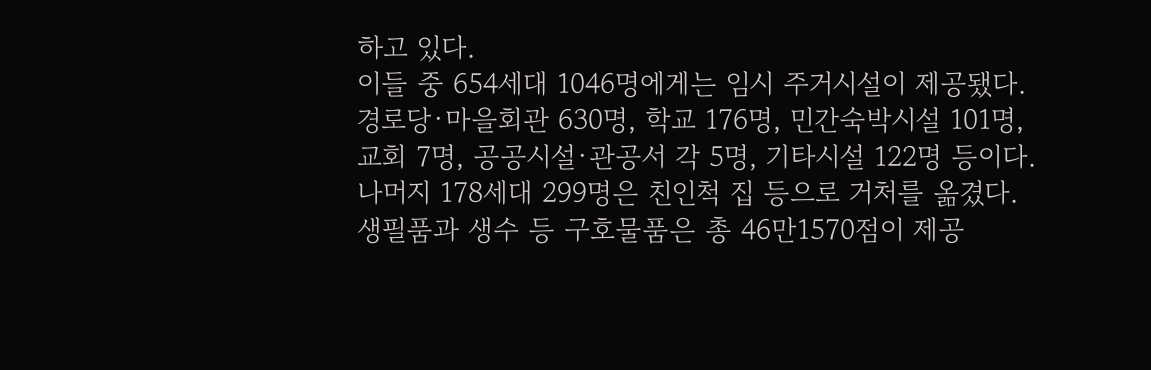하고 있다.
이들 중 654세대 1046명에게는 임시 주거시설이 제공됐다. 경로당·마을회관 630명, 학교 176명, 민간숙박시설 101명, 교회 7명, 공공시설·관공서 각 5명, 기타시설 122명 등이다. 나머지 178세대 299명은 친인척 집 등으로 거처를 옮겼다.
생필품과 생수 등 구호물품은 총 46만1570점이 제공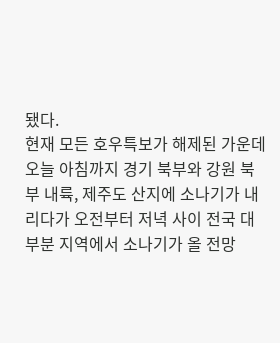됐다.
현재 모든 호우특보가 해제된 가운데 오늘 아침까지 경기 북부와 강원 북부 내륙, 제주도 산지에 소나기가 내리다가 오전부터 저녁 사이 전국 대부분 지역에서 소나기가 올 전망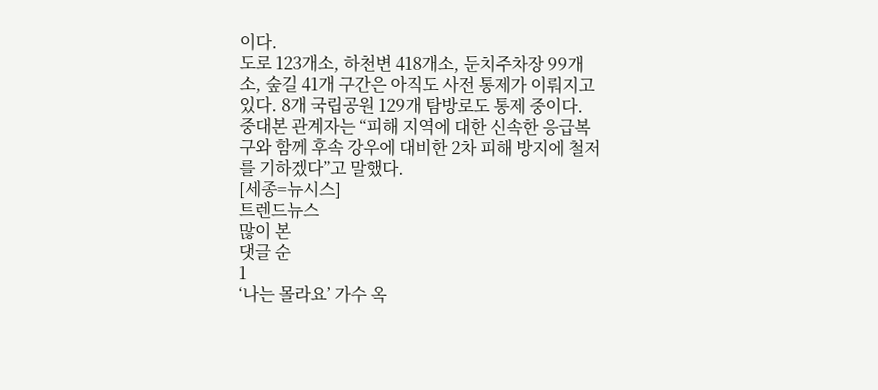이다.
도로 123개소, 하천변 418개소, 둔치주차장 99개소, 숲길 41개 구간은 아직도 사전 통제가 이뤄지고 있다. 8개 국립공원 129개 탐방로도 통제 중이다.
중대본 관계자는 “피해 지역에 대한 신속한 응급복구와 함께 후속 강우에 대비한 2차 피해 방지에 철저를 기하겠다”고 말했다.
[세종=뉴시스]
트렌드뉴스
많이 본
댓글 순
1
‘나는 몰라요’ 가수 옥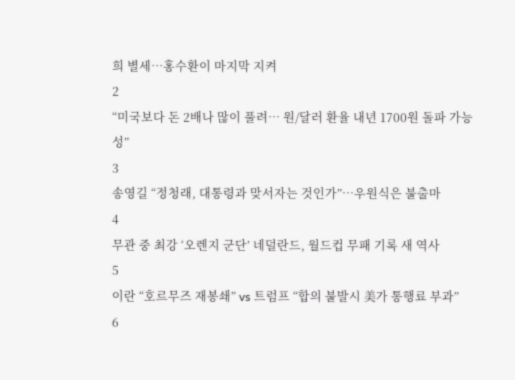희 별세…홍수환이 마지막 지켜
2
“미국보다 돈 2배나 많이 풀려… 원/달러 환율 내년 1700원 돌파 가능성”
3
송영길 “정청래, 대통령과 맞서자는 것인가”…우원식은 불출마
4
무관 중 최강 ‘오렌지 군단’ 네덜란드, 월드컵 무패 기록 새 역사
5
이란 “호르무즈 재봉쇄” vs 트럼프 “합의 불발시 美가 통행료 부과”
6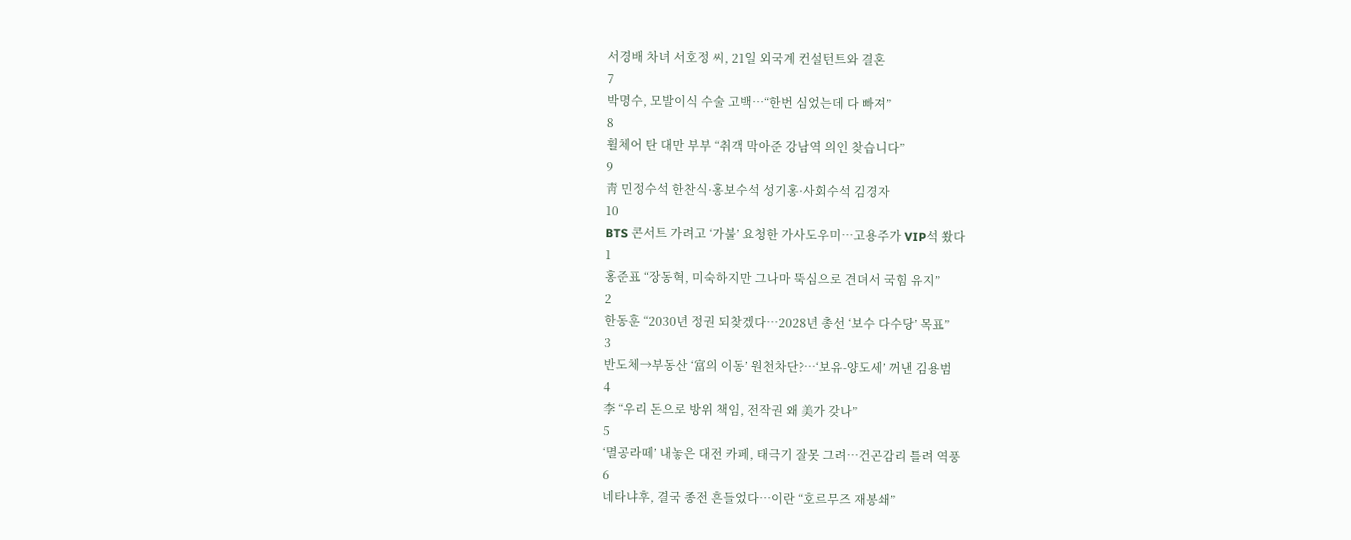서경배 차녀 서호정 씨, 21일 외국계 컨설턴트와 결혼
7
박명수, 모발이식 수술 고백…“한번 심었는데 다 빠져”
8
휠체어 탄 대만 부부 “취객 막아준 강남역 의인 찾습니다”
9
靑 민정수석 한찬식·홍보수석 성기홍·사회수석 김경자
10
BTS 콘서트 가려고 ‘가불’ 요청한 가사도우미…고용주가 VIP석 쐈다
1
홍준표 “장동혁, 미숙하지만 그나마 뚝심으로 견뎌서 국힘 유지”
2
한동훈 “2030년 정권 되찾겠다…2028년 총선 ‘보수 다수당’ 목표”
3
반도체→부동산 ‘富의 이동’ 원천차단?…‘보유-양도세’ 꺼낸 김용범
4
李 “우리 돈으로 방위 책임, 전작권 왜 美가 갖나”
5
‘멸공라떼’ 내놓은 대전 카페, 태극기 잘못 그려…건곤감리 틀려 역풍
6
네타냐후, 결국 종전 흔들었다…이란 “호르무즈 재봉쇄”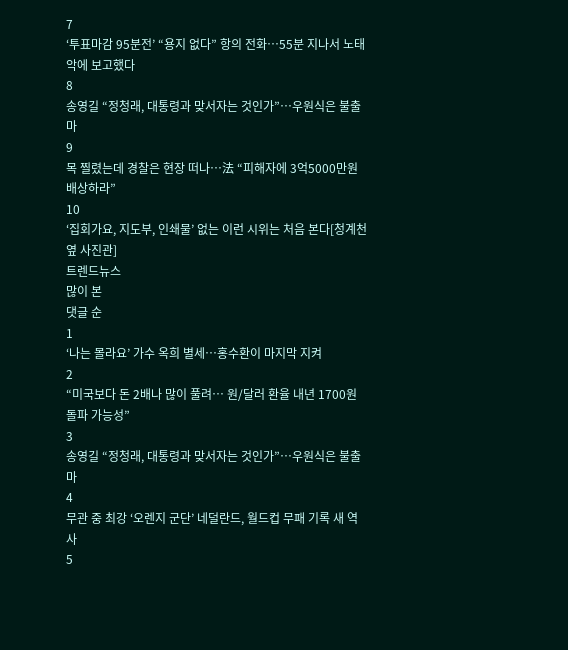7
‘투표마감 95분전’ “용지 없다” 항의 전화…55분 지나서 노태악에 보고했다
8
송영길 “정청래, 대통령과 맞서자는 것인가”…우원식은 불출마
9
목 찔렸는데 경찰은 현장 떠나…法 “피해자에 3억5000만원 배상하라”
10
‘집회가요, 지도부, 인쇄물’ 없는 이런 시위는 처음 본다[청계천 옆 사진관]
트렌드뉴스
많이 본
댓글 순
1
‘나는 몰라요’ 가수 옥희 별세…홍수환이 마지막 지켜
2
“미국보다 돈 2배나 많이 풀려… 원/달러 환율 내년 1700원 돌파 가능성”
3
송영길 “정청래, 대통령과 맞서자는 것인가”…우원식은 불출마
4
무관 중 최강 ‘오렌지 군단’ 네덜란드, 월드컵 무패 기록 새 역사
5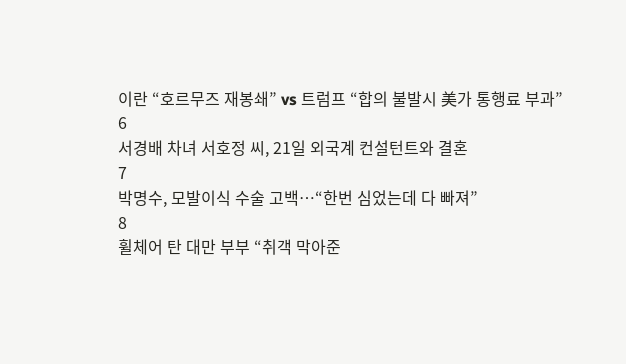이란 “호르무즈 재봉쇄” vs 트럼프 “합의 불발시 美가 통행료 부과”
6
서경배 차녀 서호정 씨, 21일 외국계 컨설턴트와 결혼
7
박명수, 모발이식 수술 고백…“한번 심었는데 다 빠져”
8
휠체어 탄 대만 부부 “취객 막아준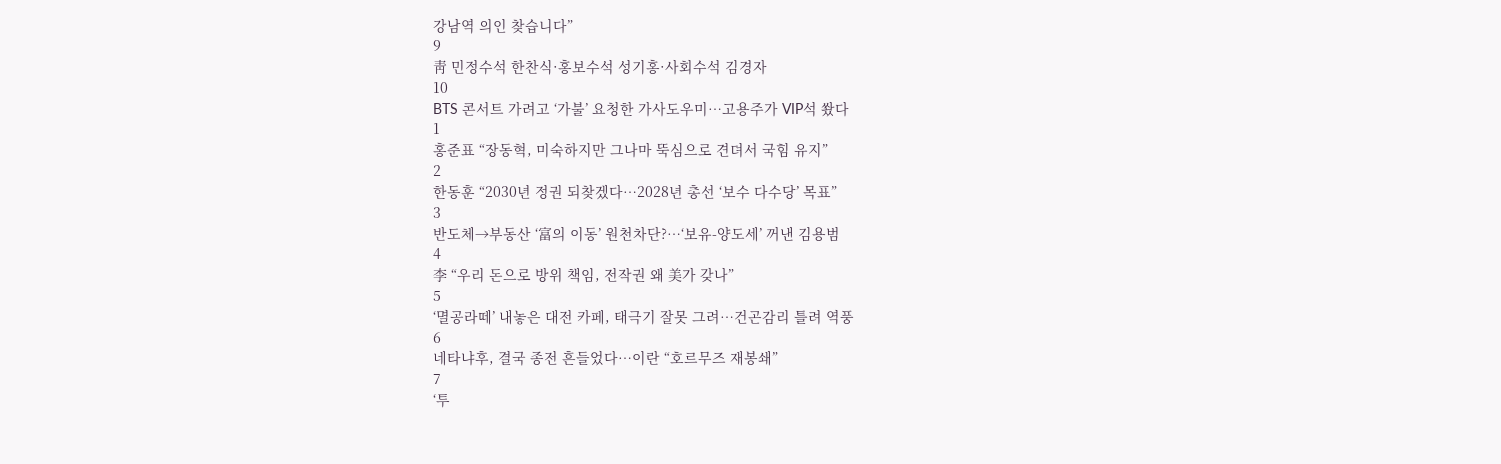강남역 의인 찾습니다”
9
靑 민정수석 한찬식·홍보수석 성기홍·사회수석 김경자
10
BTS 콘서트 가려고 ‘가불’ 요청한 가사도우미…고용주가 VIP석 쐈다
1
홍준표 “장동혁, 미숙하지만 그나마 뚝심으로 견뎌서 국힘 유지”
2
한동훈 “2030년 정권 되찾겠다…2028년 총선 ‘보수 다수당’ 목표”
3
반도체→부동산 ‘富의 이동’ 원천차단?…‘보유-양도세’ 꺼낸 김용범
4
李 “우리 돈으로 방위 책임, 전작권 왜 美가 갖나”
5
‘멸공라떼’ 내놓은 대전 카페, 태극기 잘못 그려…건곤감리 틀려 역풍
6
네타냐후, 결국 종전 흔들었다…이란 “호르무즈 재봉쇄”
7
‘투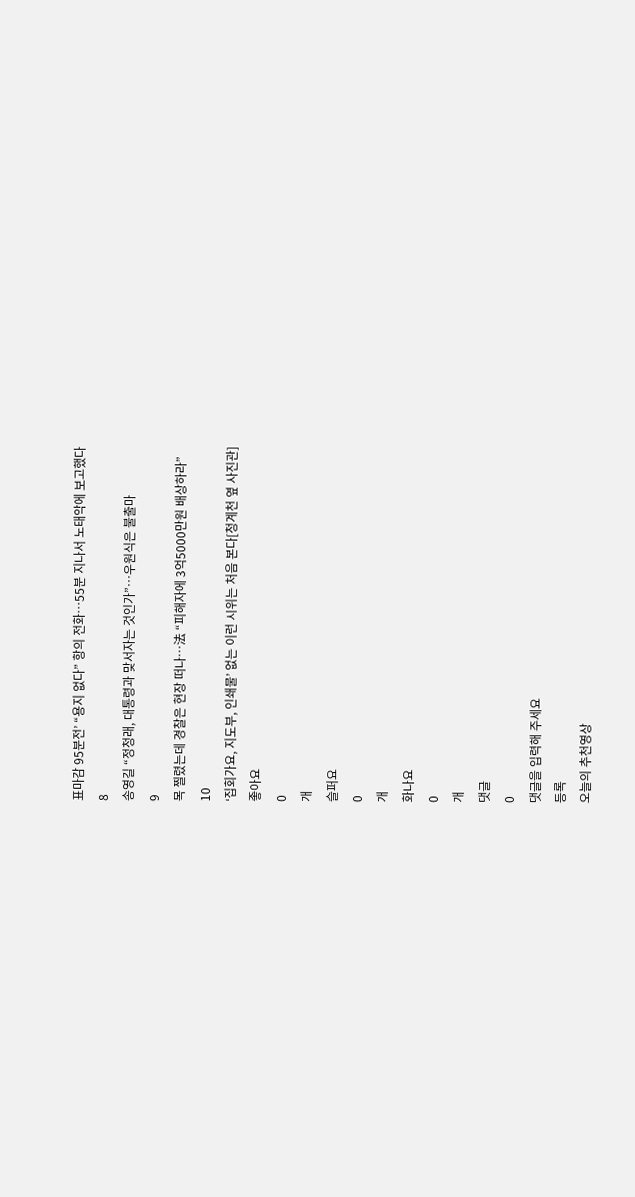표마감 95분전’ “용지 없다” 항의 전화…55분 지나서 노태악에 보고했다
8
송영길 “정청래, 대통령과 맞서자는 것인가”…우원식은 불출마
9
목 찔렸는데 경찰은 현장 떠나…法 “피해자에 3억5000만원 배상하라”
10
‘집회가요, 지도부, 인쇄물’ 없는 이런 시위는 처음 본다[청계천 옆 사진관]
좋아요
0
개
슬퍼요
0
개
화나요
0
개
댓글
0
댓글을 입력해 주세요
등록
오늘의 추천영상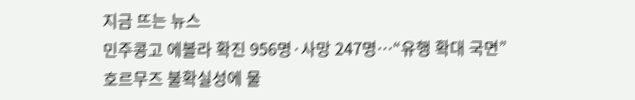지금 뜨는 뉴스
민주콩고 에볼라 확진 956명·사망 247명…“유행 확대 국면”
호르무즈 불확실성에 물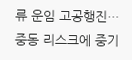류 운임 고공행진…중동 리스크에 중기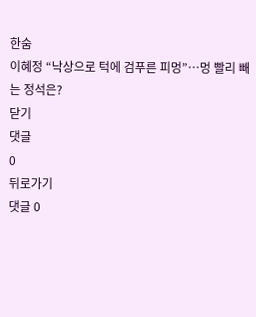한숨
이혜정 “낙상으로 턱에 검푸른 피멍”…멍 빨리 빼는 정석은?
닫기
댓글
0
뒤로가기
댓글 0